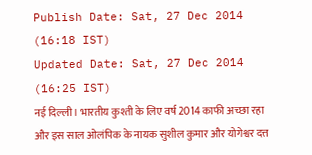Publish Date: Sat, 27 Dec 2014 (16:18 IST)
Updated Date: Sat, 27 Dec 2014 (16:25 IST)
नई दिल्ली। भारतीय कुश्ती के लिए वर्ष 2014 काफी अच्छा रहा और इस साल ओलंपिक के नायक सुशील कुमार और योगेश्वर दत्त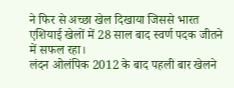ने फिर से अच्छा खेल दिखाया जिससे भारत एशियाई खेलों में 28 साल बाद स्वर्ण पदक जीतने में सफल रहा।
लंदन ओलंपिक 2012 के बाद पहली बार खेलने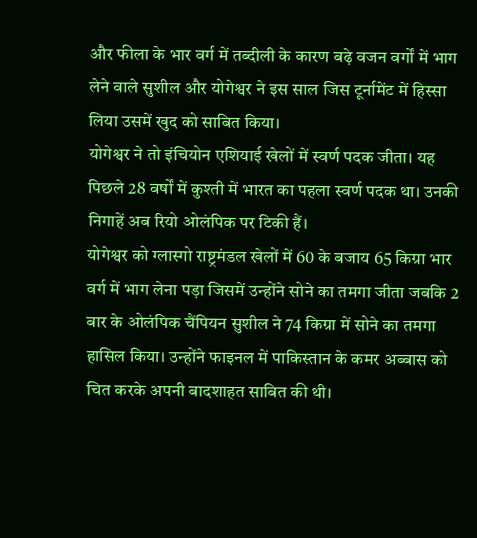और फीला के भार वर्ग में तब्दीली के कारण बढ़े वजन वर्गों में भाग लेने वाले सुशील और योगेश्वर ने इस साल जिस टूर्नामेंट में हिस्सा लिया उसमें खुद को साबित किया।
योगेश्वर ने तो इंचियोन एशियाई खेलों में स्वर्ण पदक जीता। यह पिछले 28 वर्षों में कुश्ती में भारत का पहला स्वर्ण पदक था। उनकी निगाहें अब रियो ओलंपिक पर टिकी हैं।
योगेश्वर को ग्लास्गो राष्ट्रमंडल खेलों में 60 के बजाय 65 किग्रा भार वर्ग में भाग लेना पड़ा जिसमें उन्होंने सोने का तमगा जीता जबकि 2 बार के ओलंपिक चैंपियन सुशील ने 74 किग्रा में सोने का तमगा हासिल किया। उन्होंने फाइनल में पाकिस्तान के कमर अब्बास को चित करके अपनी बादशाहत साबित की थी।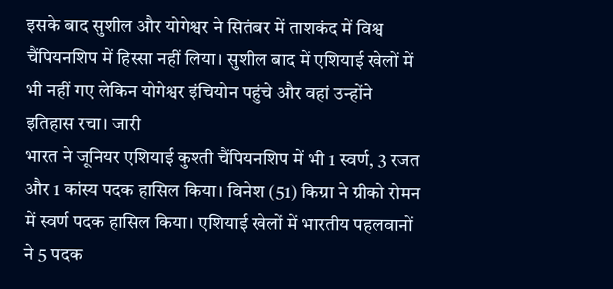इसके बाद सुशील और योगेश्वर ने सितंबर में ताशकंद में विश्व चैंपियनशिप में हिस्सा नहीं लिया। सुशील बाद में एशियाई खेलों में भी नहीं गए लेकिन योगेश्वर इंचियोन पहुंचे और वहां उन्होंने इतिहास रचा। जारी
भारत ने जूनियर एशियाई कुश्ती चैंपियनशिप में भी 1 स्वर्ण, 3 रजत और 1 कांस्य पदक हासिल किया। विनेश (51) किग्रा ने ग्रीको रोमन में स्वर्ण पदक हासिल किया। एशियाई खेलों में भारतीय पहलवानों ने 5 पदक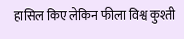हासिल किए लेकिन फीला विश्व कुश्ती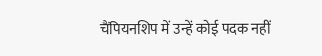चैंपियनशिप में उन्हें कोई पदक नहीं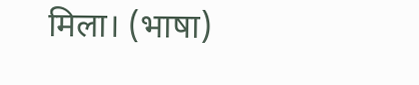मिला। (भाषा)